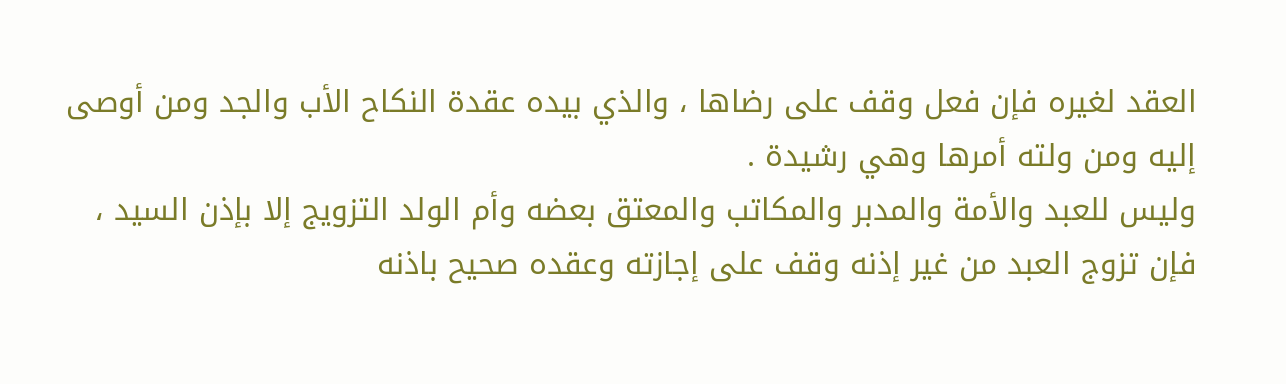العقد لغيره فإن فعل وقف على رضاها ، والذي بيده عقدة النكاح الأب والجد ومن أوصى
إليه ومن ولته أمرها وهي رشيدة .
وليس للعبد والأمة والمدبر والمكاتب والمعتق بعضه وأم الولد التزويج إلا بإذن السيد ،
فإن تزوج العبد من غير إذنه وقف على إجازته وعقده صحيح باذنه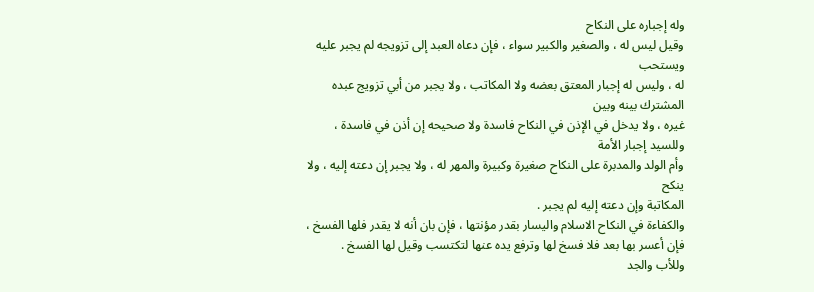وله إجباره على النكاح
وقيل ليس له ، والصغير والكبير سواء ، فإن دعاه العبد إلى تزويجه لم يجبر عليه ويستحب
له ، وليس له إجبار المعتق بعضه ولا المكاتب ، ولا يجبر من أبي تزويج عبده المشترك بينه وبين
غيره ، ولا يدخل في الإذن في النكاح فاسدة ولا صحيحه إن أذن في فاسدة ، وللسيد إجبار الأمة
وأم الولد والمدبرة على النكاح صغيرة وكبيرة والمهر له ، ولا يجبر إن دعته إليه ، ولا ينكح
المكاتبة وإن دعته إليه لم يجبر .
والكفاءة في النكاح الاسلام واليسار بقدر مؤنتها ، فإن بان أنه لا يقدر فلها الفسخ ،
فإن أعسر بها بعد فلا فسخ لها وترفع يده عنها لتكتسب وقيل لها الفسخ .
وللأب والجد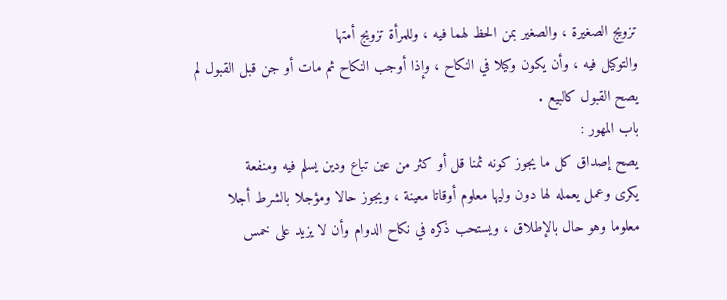تزويج الصغيرة ، والصغير بمن الحظ لهما فيه ، وللمرأة تزويج أمتها
والتوكيل فيه ، وأن يكون وكيلا في النكاح ، وإذا أوجب النكاح ثم مات أو جن قبل القبول لم
يصح القبول كالبيع .
باب المهور :
يصح إصداق كل ما يجوز كونه ثمنا قل أو كثر من عين تباع ودين يسلم فيه ومنفعة
يكرى وعمل يعمله لها دون وليها معلوم أوقاتا معينة ، ويجوز حالا ومؤجلا بالشرط أجلا
معلوما وهو حال بالإطلاق ، ويستحب ذكره في نكاح الدوام وأن لا يزيد على خمس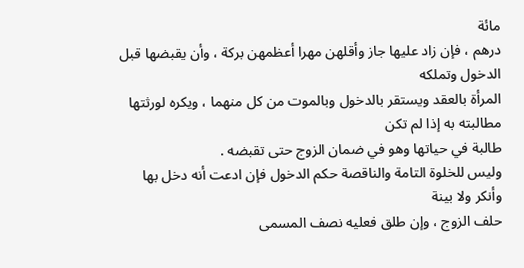مائة
درهم ، فإن زاد عليها جاز وأقلهن مهرا أعظمهن بركة ، وأن يقبضها قبل الدخول وتملكه
المرأة بالعقد ويستقر بالدخول وبالموت من كل منهما ، ويكره لورثتها مطالبته به إذا لم تكن
طالبة في حياتها وهو في ضمان الزوج حتى تقبضه .
وليس للخلوة التامة والناقصة حكم الدخول فإن ادعت أنه دخل بها وأنكر ولا بينة
حلف الزوج ، وإن طلق فعليه نصف المسمى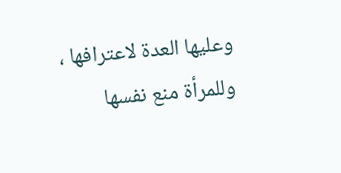وعليها العدة لاعترافها ، وللمرأة منع نفسها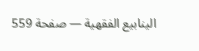الينابيع الفقهية — صفحة 559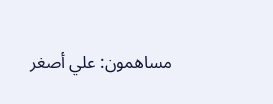مساهمون: علي أصغر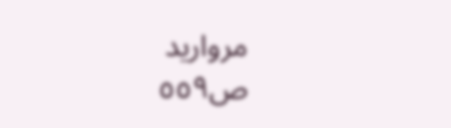مرواريد
ص٥٥٩